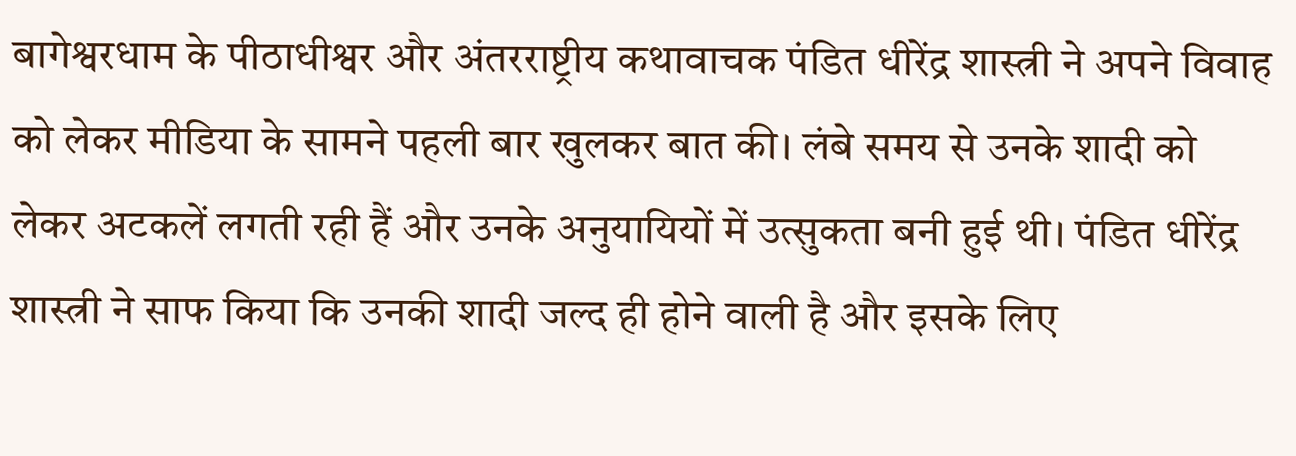बागेश्वरधाम के पीठाधीश्वर और अंतरराष्ट्रीय कथावाचक पंडित धीरेंद्र शास्त्री ने अपने विवाह को लेकर मीडिया के सामने पहली बार खुलकर बात की। लंबे समय से उनके शादी को लेकर अटकलें लगती रही हैं और उनके अनुयायियों में उत्सुकता बनी हुई थी। पंडित धीरेंद्र शास्त्री ने साफ किया कि उनकी शादी जल्द ही होने वाली है और इसके लिए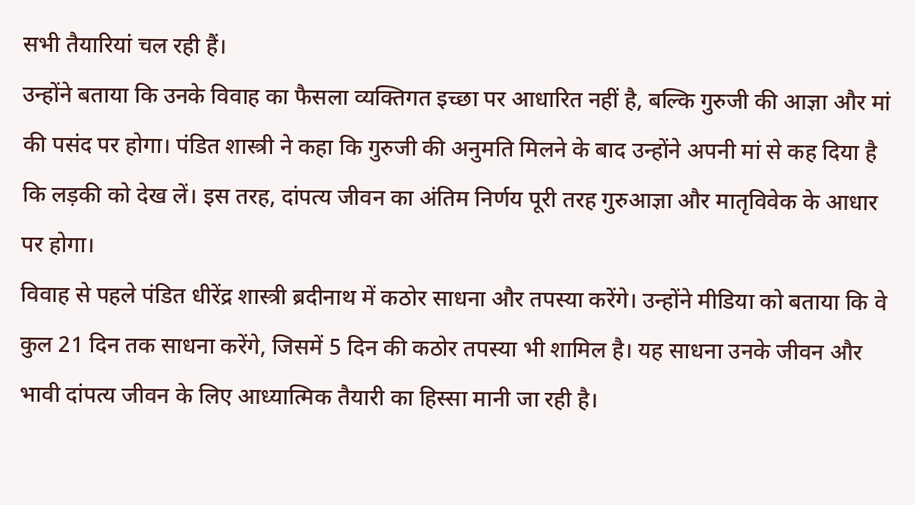सभी तैयारियां चल रही हैं।
उन्होंने बताया कि उनके विवाह का फैसला व्यक्तिगत इच्छा पर आधारित नहीं है, बल्कि गुरुजी की आज्ञा और मां की पसंद पर होगा। पंडित शास्त्री ने कहा कि गुरुजी की अनुमति मिलने के बाद उन्होंने अपनी मां से कह दिया है कि लड़की को देख लें। इस तरह, दांपत्य जीवन का अंतिम निर्णय पूरी तरह गुरुआज्ञा और मातृविवेक के आधार पर होगा।
विवाह से पहले पंडित धीरेंद्र शास्त्री ब्रदीनाथ में कठोर साधना और तपस्या करेंगे। उन्होंने मीडिया को बताया कि वे कुल 21 दिन तक साधना करेंगे, जिसमें 5 दिन की कठोर तपस्या भी शामिल है। यह साधना उनके जीवन और भावी दांपत्य जीवन के लिए आध्यात्मिक तैयारी का हिस्सा मानी जा रही है।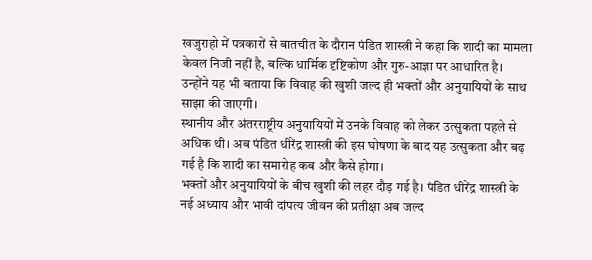खजुराहो में पत्रकारों से बातचीत के दौरान पंडित शास्त्री ने कहा कि शादी का मामला केवल निजी नहीं है, बल्कि धार्मिक दृष्टिकोण और गुरु-आज्ञा पर आधारित है। उन्होंने यह भी बताया कि विवाह की खुशी जल्द ही भक्तों और अनुयायियों के साथ साझा की जाएगी।
स्थानीय और अंतरराष्ट्रीय अनुयायियों में उनके विवाह को लेकर उत्सुकता पहले से अधिक थी। अब पंडित धीरेंद्र शास्त्री की इस घोषणा के बाद यह उत्सुकता और बढ़ गई है कि शादी का समारोह कब और कैसे होगा।
भक्तों और अनुयायियों के बीच खुशी की लहर दौड़ गई है। पंडित धीरेंद्र शास्त्री के नई अध्याय और भावी दांपत्य जीवन की प्रतीक्षा अब जल्द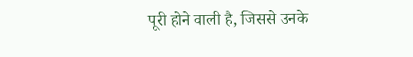पूरी होने वाली है, जिससे उनके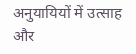अनुयायियों में उत्साह और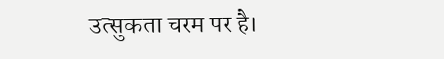उत्सुकता चरम पर है।